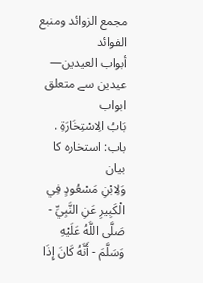مجمع الزوائد ومنبع الفوائد
أبواب العيدين— عیدین سے متعلق ابواب
بَابُ الِاسْتِخَارَةِ . باب: استخارہ کا بیان
وَلِابْنِ مَسْعُودٍ فِي الْكَبِيرِ عَنِ النَّبِيِّ - صَلَّى اللَّهُ عَلَيْهِ وَسَلَّمَ - أَنَّهُ كَانَ إِذَا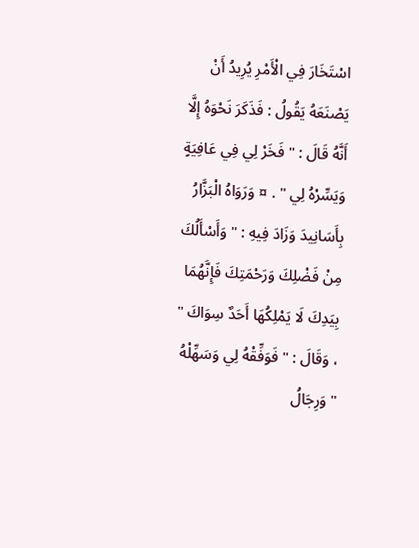اسْتَخَارَ فِي الْأَمْرِ يُرِيدُ أَنْ يَصْنَعَهُ يَقُولُ : فَذَكَرَ نَحْوَهُ إِلَّا أَنَّهُ قَالَ : " فَخَرْ لِي فِي عَافِيَةٍ وَيَسِّرْهُ لِي " . ¤ وَرَوَاهُ الْبَزَّارُ بِأَسَانِيدَ وَزَادَ فِيهِ : " وَأَسْأَلُكَ مِنْ فَضْلِكَ وَرَحْمَتِكَ فَإِنَّهُمَا بِيَدِكَ لَا يَمْلِكُهَا أَحَدٌ سِوَاكَ " ، وَقَالَ : " فَوَفِّقْهُ لِي وَسَهِّلْهُ " وَرِجَالُ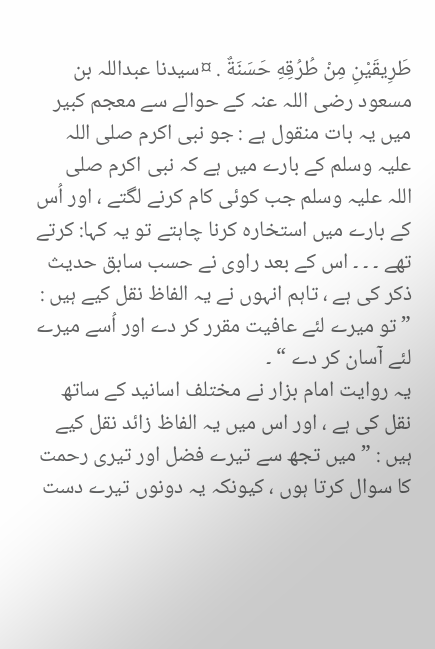طَرِيقَيْنِ مِنْ طُرُقِهِ حَسَنَةٌ . ¤سیدنا عبداللہ بن مسعود رضی اللہ عنہ کے حوالے سے معجم کبیر میں یہ بات منقول ہے : جو نبی اکرم صلی اللہ علیہ وسلم کے بارے میں ہے کہ نبی اکرم صلی اللہ علیہ وسلم جب کوئی کام کرنے لگتے ، اور اُس کے بارے میں استخارہ کرنا چاہتے تو یہ کہا: کرتے تھے ۔ ۔ ۔ اس کے بعد راوی نے حسب سابق حدیث ذکر کی ہے ، تاہم انہوں نے یہ الفاظ نقل کیے ہیں : ” تو میرے لئے عافیت مقرر کر دے اور اُسے میرے لئے آسان کر دے “ ۔
یہ روایت امام بزار نے مختلف اسانید کے ساتھ نقل کی ہے ، اور اس میں یہ الفاظ زائد نقل کیے ہیں : ” میں تجھ سے تیرے فضل اور تیری رحمت کا سوال کرتا ہوں ، کیونکہ یہ دونوں تیرے دست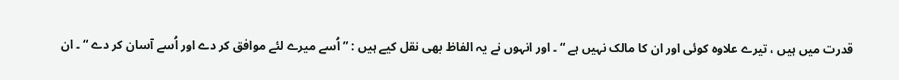قدرت میں ہیں ، تیرے علاوہ کوئی اور ان کا مالک نہیں ہے “ ۔ اور انہوں نے یہ الفاظ بھی نقل کیے ہیں : ” اُسے میرے لئے موافق کر دے اور اُسے آسان کر دے “ ۔ ان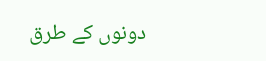دونوں کے طرق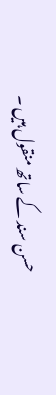حسن سند کے ساتھ منقول ہیں ۔